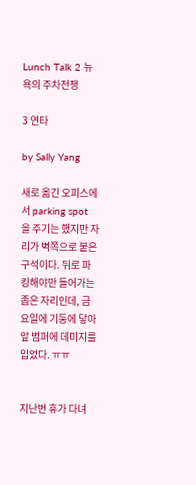Lunch Talk 2 뉴욕의 주차전쟁

3 연타

by Sally Yang

새로 옮긴 오피스에서 parking spot 을 주기는 했지만 자리가 벽쪽으로 붙은 구석이다. 뒤로 파킹해야만 들어가는 좁은 자리인데, 금요일에 기둥에 닿아 앞 범퍼에 데미지를 입었다. ㅠㅠ


지난번 휴가 다녀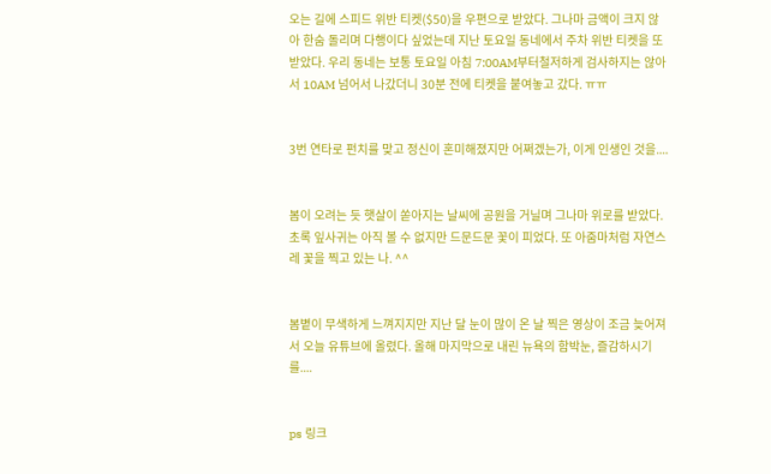오는 길에 스피드 위반 티켓($50)을 우편으로 받았다. 그나마 금액이 크지 않아 한숨 돌리며 다행이다 싶었는데 지난 토요일 동네에서 주차 위반 티켓을 또 받았다. 우리 동네는 보통 토요일 아침 7:00AM부터철저하게 검사하지는 않아서 10AM 넘어서 나갔더니 30분 전에 티켓을 붙여놓고 갔다. ㅠㅠ


3번 연타로 펀치를 맞고 정신이 혼미해졌지만 어쩌겠는가, 이게 인생인 것을....


봄이 오려는 듯 햇살이 쏟아지는 날씨에 공원을 거닐며 그나마 위로를 받았다. 초록 잎사귀는 아직 볼 수 없지만 드문드문 꽃이 피었다. 또 아줌마처럼 자연스레 꽃을 찍고 있는 나. ^^


봄볕이 무색하게 느껴지지만 지난 달 눈이 많이 온 날 찍은 영상이 조금 늦어져서 오늘 유튜브에 올렸다. 올해 마지막으로 내린 뉴욕의 함박눈, 즐감하시기를....


ps 링크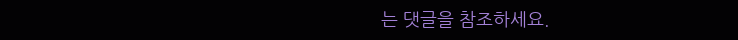는 댓글을 참조하세요.